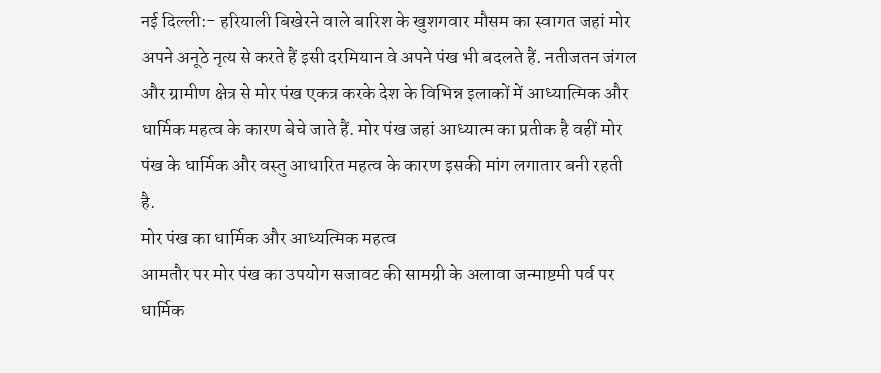नई दिल्ली:- हरियाली बिखेरने वाले बारिश के खुशगवार मौसम का स्वागत जहां मोर अपने अनूठे नृत्य से करते हैं इसी दरमियान वे अपने पंख भी बदलते हैं. नतीजतन जंगल और ग्रामीण क्षेत्र से मोर पंख एकत्र करके देश के विभिन्न इलाकों में आध्यात्मिक और धार्मिक महत्व के कारण बेचे जाते हैं. मोर पंख जहां आध्यात्म का प्रतीक है वहीं मोर पंख के धार्मिक और वस्तु आधारित महत्व के कारण इसकी मांग लगातार बनी रहती है.
मोर पंख का धार्मिक और आध्यत्मिक महत्व
आमतौर पर मोर पंख का उपयोग सजावट की सामग्री के अलावा जन्माष्टमी पर्व पर धार्मिक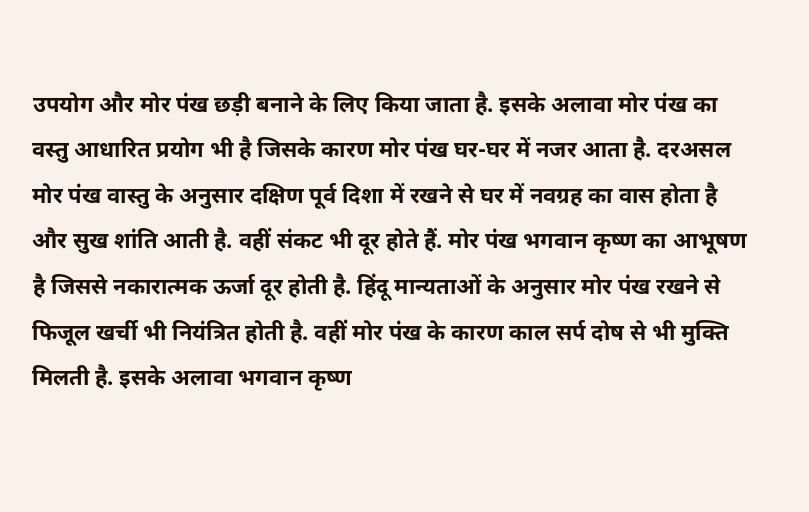उपयोग और मोर पंख छड़ी बनाने के लिए किया जाता है. इसके अलावा मोर पंख का वस्तु आधारित प्रयोग भी है जिसके कारण मोर पंख घर-घर में नजर आता है. दरअसल मोर पंख वास्तु के अनुसार दक्षिण पूर्व दिशा में रखने से घर में नवग्रह का वास होता है और सुख शांति आती है. वहीं संकट भी दूर होते हैं. मोर पंख भगवान कृष्ण का आभूषण है जिससे नकारात्मक ऊर्जा दूर होती है. हिंदू मान्यताओं के अनुसार मोर पंख रखने से फिजूल खर्ची भी नियंत्रित होती है. वहीं मोर पंख के कारण काल सर्प दोष से भी मुक्ति मिलती है. इसके अलावा भगवान कृष्ण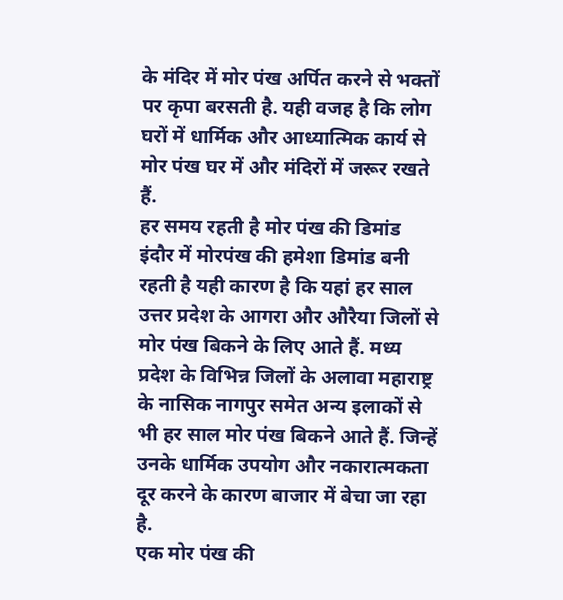के मंदिर में मोर पंख अर्पित करने से भक्तों पर कृपा बरसती है. यही वजह है कि लोग घरों में धार्मिक और आध्यात्मिक कार्य से मोर पंख घर में और मंदिरों में जरूर रखते हैं.
हर समय रहती है मोर पंख की डिमांड
इंदौर में मोरपंख की हमेशा डिमांड बनी रहती है यही कारण है कि यहां हर साल उत्तर प्रदेश के आगरा और औरैया जिलों से मोर पंख बिकने के लिए आते हैं. मध्य प्रदेश के विभिन्न जिलों के अलावा महाराष्ट्र के नासिक नागपुर समेत अन्य इलाकों से भी हर साल मोर पंख बिकने आते हैं. जिन्हें उनके धार्मिक उपयोग और नकारात्मकता दूर करने के कारण बाजार में बेचा जा रहा है.
एक मोर पंख की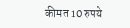कीमत 10 रुपये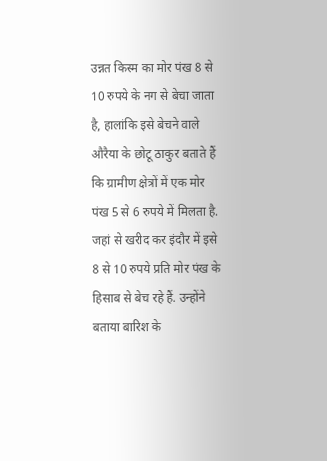उन्नत किस्म का मोर पंख 8 से 10 रुपये के नग से बेचा जाता है, हालांकि इसे बेचने वाले औरैया के छोटू ठाकुर बताते हैं कि ग्रामीण क्षेत्रों में एक मोर पंख 5 से 6 रुपये में मिलता है. जहां से खरीद कर इंदौर में इसे 8 से 10 रुपये प्रति मोर पंख के हिसाब से बेच रहे हैं. उन्होंने बताया बारिश के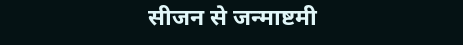सीजन से जन्माष्टमी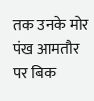तक उनके मोर पंख आमतौर पर बिक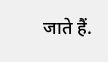जाते हैं.